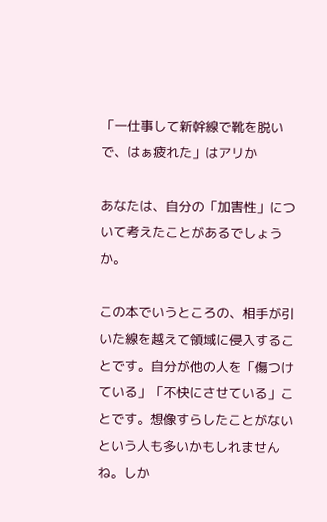「一仕事して新幹線で靴を脱いで、はぁ疲れた」はアリか

あなたは、自分の「加害性」について考えたことがあるでしょうか。

この本でいうところの、相手が引いた線を越えて領域に侵入することです。自分が他の人を「傷つけている」「不快にさせている」ことです。想像すらしたことがないという人も多いかもしれませんね。しか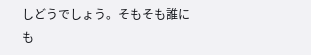しどうでしょう。そもそも誰にも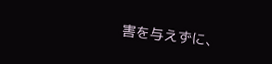害を与えずに、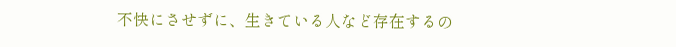不快にさせずに、生きている人など存在するの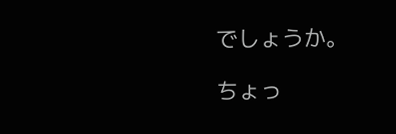でしょうか。

ちょっ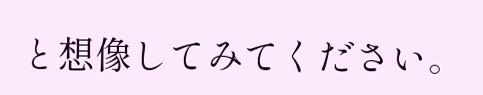と想像してみてください。